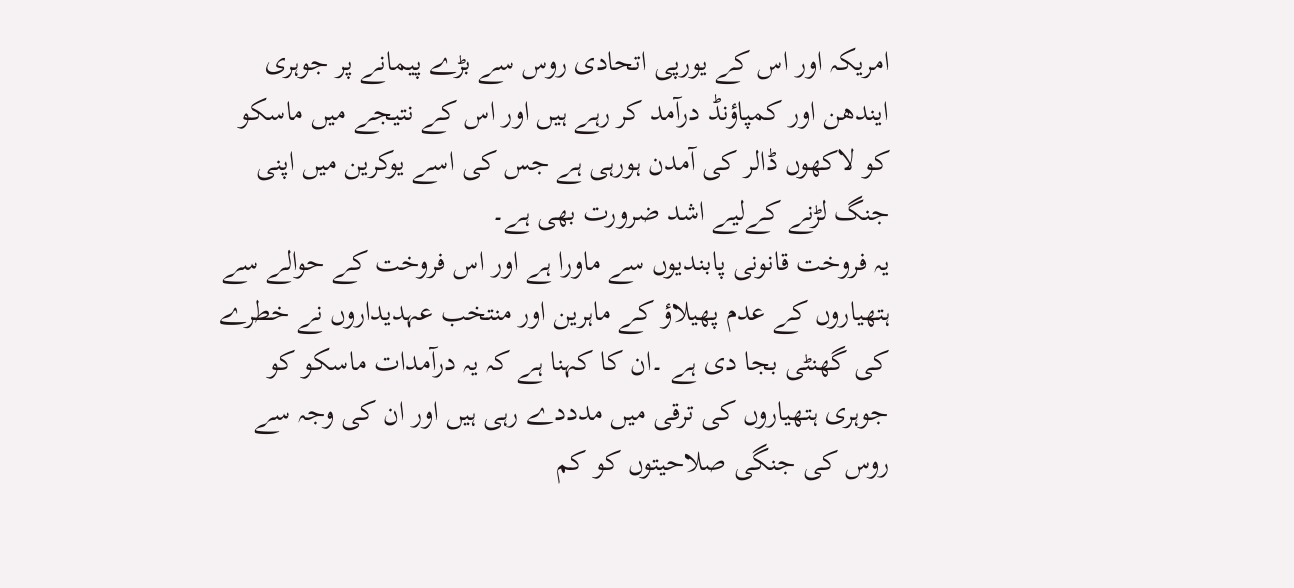امریکہ اور اس کے یورپی اتحادی روس سے بڑے پیمانے پر جوہری ایندھن اور کمپاؤنڈ درآمد کر رہے ہیں اور اس کے نتیجے میں ماسکو کو لاکھوں ڈالر کی آمدن ہورہی ہے جس کی اسے یوکرین میں اپنی جنگ لڑنے کےلیے اشد ضرورت بھی ہے۔
یہ فروخت قانونی پابندیوں سے ماورا ہے اور اس فروخت کے حوالے سے ہتھیاروں کے عدم پھیلاؤ کے ماہرین اور منتخب عہدیداروں نے خطرے کی گھنٹی بجا دی ہے ۔ان کا کہنا ہے کہ یہ درآمدات ماسکو کو جوہری ہتھیاروں کی ترقی میں مدددے رہی ہیں اور ان کی وجہ سے روس کی جنگی صلاحیتوں کو کم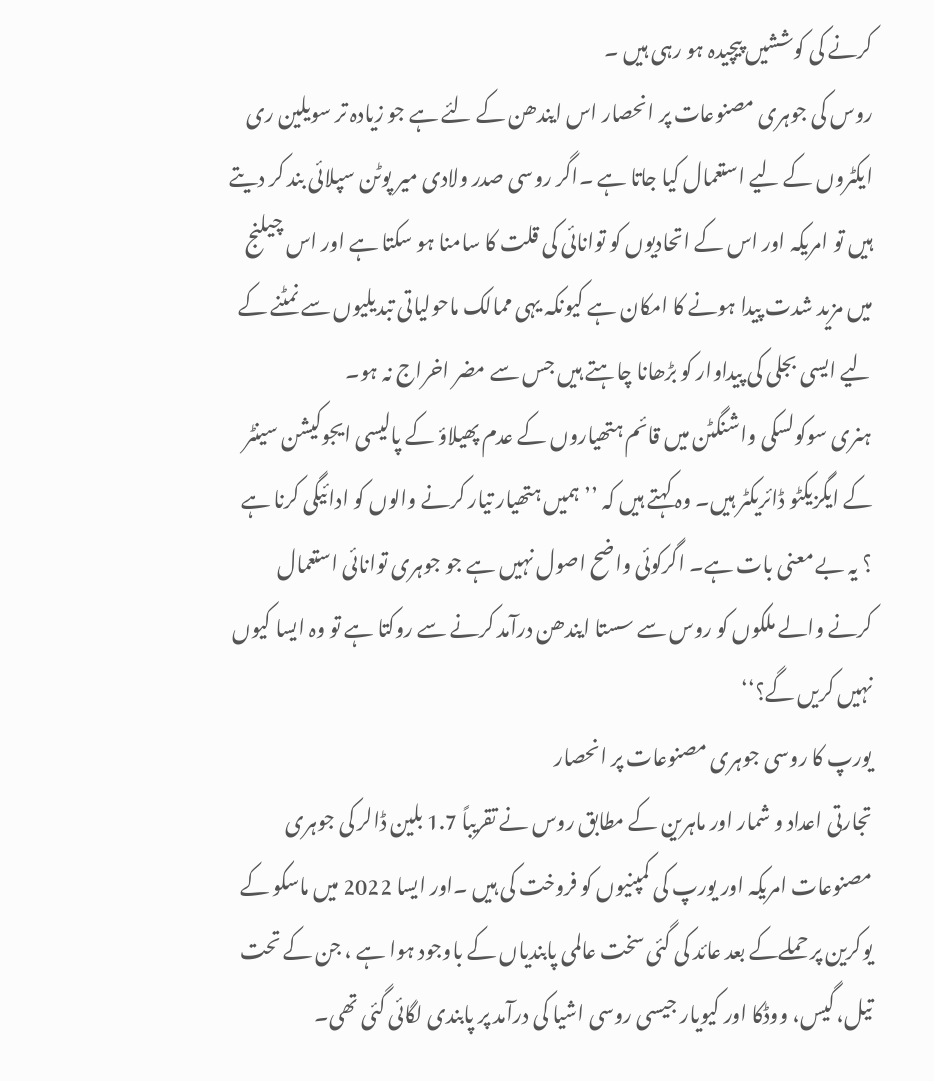کرنے کی کوششیں پیچیدہ ہو رہی ہیں ۔
روس کی جوہری مصنوعات پر انحصار اس ایندھن کے لئے ہے جو زیادہ تر سویلین ری ایکٹروں کے لیے استعمال کیا جاتا ہے ۔اگر روسی صدر ولادی میر پوٹن سپلائی بند کر دیتے ہیں تو امریکہ اور اس کے اتحادیوں کو توانائی کی قلت کا سامنا ہو سکتا ہے اور اس چیلنج میں مزید شدت پیدا ہونے کا امکان ہے کیونکہ یہی ممالک ماحولیاتی تبدیلیوں سے نمٹنے کے لیے ایسی بجلی کی پیداوار کو بڑھانا چاہتے ہیں جس سے مضر اخراج نہ ہو۔
ہنری سوکولسکی واشنگٹن میں قائم ہتھیاروں کے عدم پھیلاؤ کے پالیسی ایجوکیشن سینٹر کے ایگزیکٹو ڈائریکٹر ہیں۔ وہ کہتے ہیں کہ ’’ ہمیں ہتھیار تیار کرنے والوں کو ادائیگی کرنا ہے ؟ یہ بے معنی بات ہے۔ اگرکوئی واضح اصول نہیں ہے جو جوہری توانائی استعمال کرنے والے ملکوں کو روس سے سستا ایندھن درآمد کرنے سے روکتا ہے تو وہ ایسا کیوں نہیں کریں گے؟‘‘
یورپ کا روسی جوہری مصنوعات پر انحصار
تجارتی اعداد و شمار اور ماہرین کے مطابق روس نے تقریباً 1.7 بلین ڈالر کی جوہری مصنوعات امریکہ اور یورپ کی کمپنیوں کو فروخت کی ہیں ۔اور ایسا 2022 میں ماسکو کے یوکرین پر حملےکے بعد عائد کی گئی سخت عالمی پابندیاں کے باوجود ہوا ہے ، جن کے تحت تیل، گیس، ووڈکا اور کیویار جیسی روسی اشیا کی درآمد پر پابندی لگائی گئی تھی۔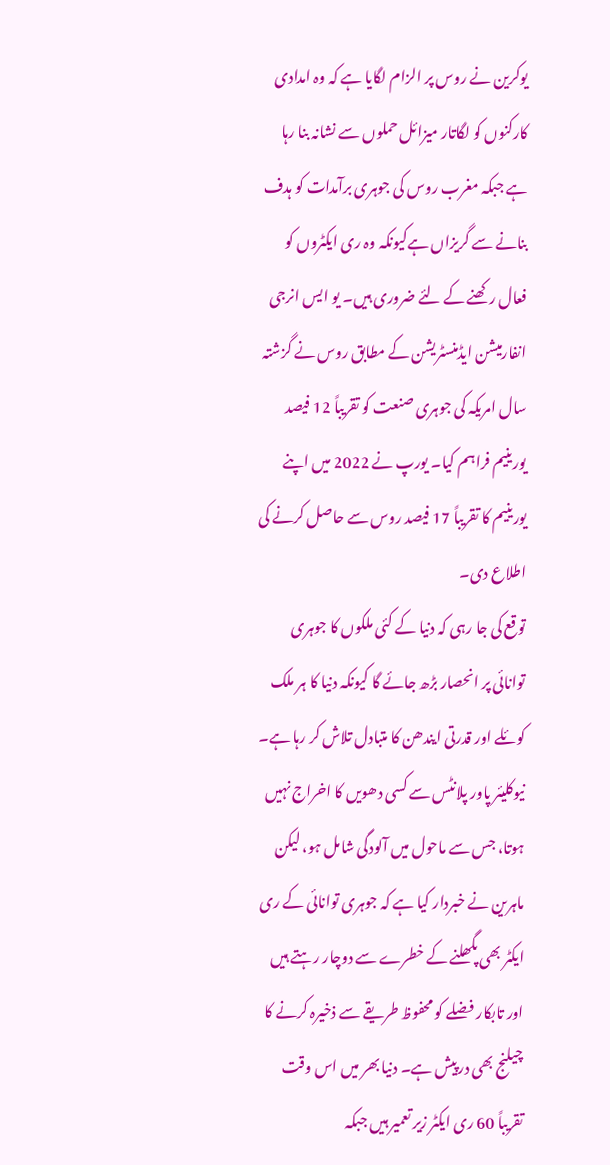یوکرین نے روس پر الزام لگایا ہے کہ وہ امدادی کارکنوں کو لگاتار میزائل حملوں سے نشانہ بنا رہا ہے جبکہ مغرب روس کی جوہری برآمدات کو ہدف بنانے سے گریزاں ہےکیونکہ وہ ری ایکٹروں کو فعال رکھنے کے لئے ضروری ہیں۔ یو ایس انرجی انفارمیشن ایڈمنسٹریشن کے مطابق روس نے گزشتہ سال امریکہ کی جوہری صنعت کو تقریباً 12 فیصد یورینیم فراہم کیا۔ یورپ نے 2022 میں اپنے یورینیم کا تقریباً 17 فیصد روس سے حاصل کرنے کی اطلاع دی۔
توقع کی جا رہی کہ دنیا کے کئی ملکوں کا جوہری توانائی پر انحصار بڑھ جائے گا کیونکہ دنیا کا ہر ملک کوئلے اور قدرتی ایندھن کا متبادل تلاش کر رہا ہے۔ نیوکلیئر پاور پلانٹس سے کسی دھویں کا اخراج نہیں ہوتا، جس سے ماحول میں آلودگی شامل ہو، لیکن ماہرین نے خبردار کیا ہے کہ جوہری توانائی کے ری ایکٹر بھی پگھلنے کے خطرے سے دوچار رہتے ہیں اور تابکار فضلے کو محفوظ طریقے سے ذخیرہ کرنے کا چیلنج بھی درپیش ہے۔ دنیا بھر میں اس وقت تقریباً 60 ری ایکٹر زیر تعمیر ہیں جبکہ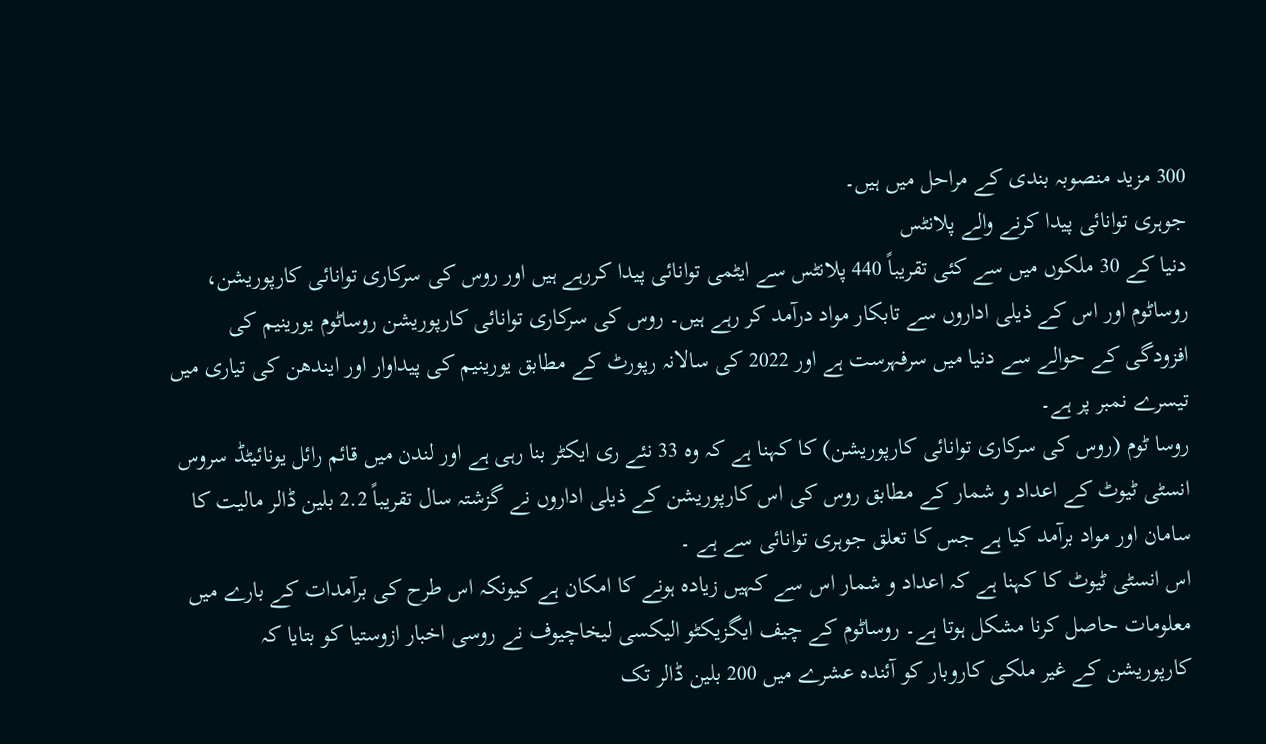300 مزید منصوبہ بندی کے مراحل میں ہیں۔
جوہری توانائی پیدا کرنے والے پلانٹس
دنیا کے 30 ملکوں میں سے کئی تقریباً 440 پلانٹس سے ایٹمی توانائی پیدا کررہے ہیں اور روس کی سرکاری توانائی کارپوریشن، روساٹوم اور اس کے ذیلی اداروں سے تابکار مواد درآمد کر رہے ہیں۔ روس کی سرکاری توانائی کارپوریشن روساٹوم یورینیم کی افزودگی کے حوالے سے دنیا میں سرفہرست ہے اور 2022 کی سالانہ رپورٹ کے مطابق یورینیم کی پیداوار اور ایندھن کی تیاری میں تیسرے نمبر پر ہے۔
روسا ٹوم (روس کی سرکاری توانائی کارپوریشن) کا کہنا ہے کہ وہ 33 نئے ری ایکٹر بنا رہی ہے اور لندن میں قائم رائل یونائیٹڈ سروس انسٹی ٹیوٹ کے اعداد و شمار کے مطابق روس کی اس کارپوریشن کے ذیلی اداروں نے گزشتہ سال تقریباً 2.2 بلین ڈالر مالیت کا سامان اور مواد برآمد کیا ہے جس کا تعلق جوہری توانائی سے ہے ۔
اس انسٹی ٹیوٹ کا کہنا ہے کہ اعداد و شمار اس سے کہیں زیادہ ہونے کا امکان ہے کیونکہ اس طرح کی برآمدات کے بارے میں معلومات حاصل کرنا مشکل ہوتا ہے۔ روساٹوم کے چیف ایگزیکٹو الیکسی لیخاچیوف نے روسی اخبار ازوستیا کو بتایا کہ کارپوریشن کے غیر ملکی کاروبار کو آئندہ عشرے میں 200 بلین ڈالر تک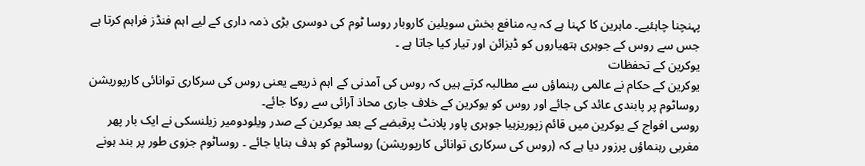پہنچنا چاہئیے۔ ماہرین کا کہنا ہے کہ یہ منافع بخش سویلین کاروبار روسا ٹوم کی دوسری بڑی ذمہ داری کے لیے اہم فنڈز فراہم کرتا ہے جس سے روس کے جوہری ہتھیاروں کو ڈیزائن اور تیار کیا جاتا ہے ۔
یوکرین کے تحفظات
یوکرین کے حکام نے عالمی رہنماؤں سے مطالبہ کرتے ہیں کہ روس کی آمدنی کے اہم ذریعے یعنی روس کی سرکاری توانائی کارپوریشن روساٹوم پر پابندی عائد کی جائے اور روس کو یوکرین کے خلاف جاری محاذ آرائی سے روکا جائے۔
روسی افواج کے یوکرین میں قائم زپوریزہیا جوہری پاور پلانٹ پرقبضے کے بعد یوکرین کے صدر ویلودومیر زیلنسکی نے ایک بار پھر مغربی رہنماؤں پرزور دیا ہے کہ (روس کی سرکاری توانائی کارپوریشن) روساٹوم کو ہدف بنایا جائے ۔ روساٹوم جزوی طور پر بند ہونے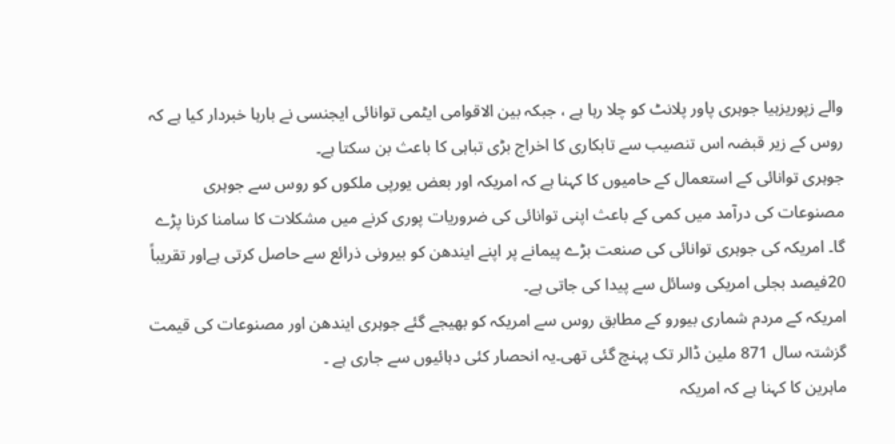والے زپوریزہیا جوہری پاور پلانٹ کو چلا رہا ہے ، جبکہ بین الاقوامی ایٹمی توانائی ایجنسی نے بارہا خبردار کیا ہے کہ روس کے زیر قبضہ اس تنصیب سے تابکاری کا اخراج بڑی تباہی کا باعث بن سکتا ہے۔
جوہری توانائی کے استعمال کے حامیوں کا کہنا ہے کہ امریکہ اور بعض یورپی ملکوں کو روس سے جوہری مصنوعات کی درآمد میں کمی کے باعث اپنی توانائی کی ضروریات پوری کرنے میں مشکلات کا سامنا کرنا پڑے گا۔ امریکہ کی جوہری توانائی کی صنعت بڑے پیمانے پر اپنے ایندھن کو بیرونی ذرائع سے حاصل کرتی ہےاور تقریباً 20فیصد بجلی امریکی وسائل سے پیدا کی جاتی ہے۔
امریکہ کے مردم شماری بیورو کے مطابق روس سے امریکہ کو بھیجے گئے جوہری ایندھن اور مصنوعات کی قیمت گزشتہ سال 871 ملین ڈالر تک پہنچ گئی تھی۔یہ انحصار کئی دہائیوں سے جاری ہے ۔
ماہرین کا کہنا ہے کہ امریکہ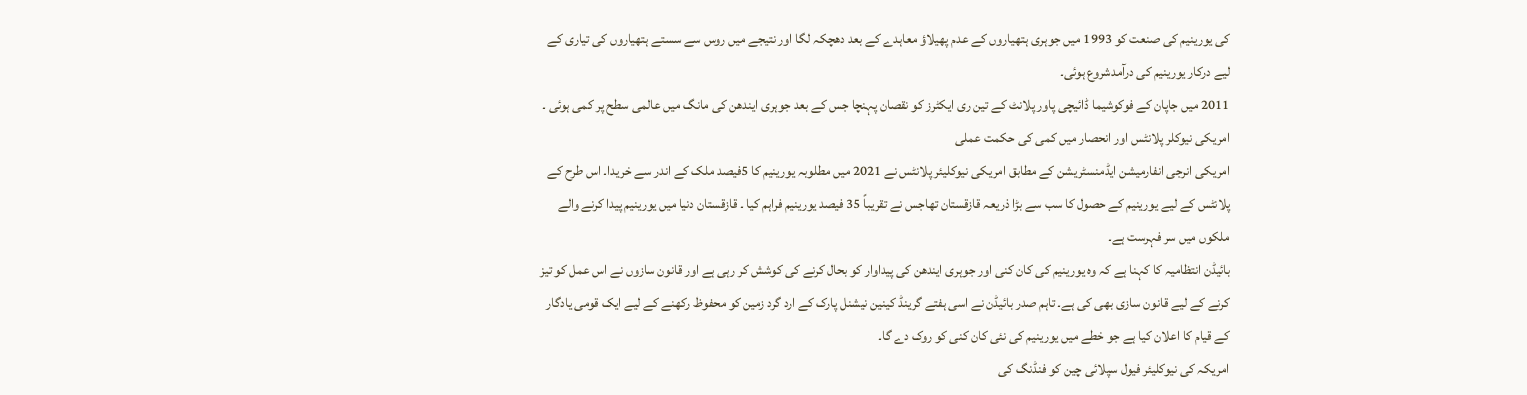کی یورینیم کی صنعت کو 1993 میں جوہری ہتھیاروں کے عدم پھیلاؤ معاہدے کے بعد دھچکہ لگا اور نتیجے میں روس سے سستے ہتھیاروں کی تیاری کے لیے درکار یورینیم کی درآمدشروع ہوئی۔
2011 میں جاپان کے فوکوشیما ڈائیچی پاور پلانٹ کے تین ری ایکٹرز کو نقصان پہنچا جس کے بعد جوہری ایندھن کی مانگ میں عالمی سطح پر کمی ہوئی ۔
امریکی نیوکلر پلانٹس اور انحصار میں کمی کی حکمت عملی
امریکی انرجی انفارمیشن ایڈمنسٹریشن کے مطابق امریکی نیوکلیئر پلانٹس نے 2021 میں مطلوبہ یورینیم کا 5فیصد ملک کے اندر سے خریدا۔ اس طرح کے پلانٹس کے لیے یورینیم کے حصول کا سب سے بڑا ذریعہ قازقستان تھاجس نے تقریباً 35 فیصد یورینیم فراہم کیا ۔ قازقستان دنیا میں یورینیم پیدا کرنے والے ملکوں میں سر فہرست ہے۔
بائیڈن انتظامیہ کا کہنا ہے کہ وہ یورینیم کی کان کنی اور جوہری ایندھن کی پیداوار کو بحال کرنے کی کوشش کر رہی ہے اور قانون سازوں نے اس عمل کو تیز کرنے کے لیے قانون سازی بھی کی ہے۔ تاہم صدر بائیڈن نے اسی ہفتے گرینڈ کینین نیشنل پارک کے ارد گرد زمین کو محفوظ رکھنے کے لیے ایک قومی یادگار کے قیام کا اعلان کیا ہے جو خطے میں یورینیم کی نئی کان کنی کو روک دے گا۔
امریکہ کی نیوکلیئر فیول سپلائی چین کو فنڈنگ کی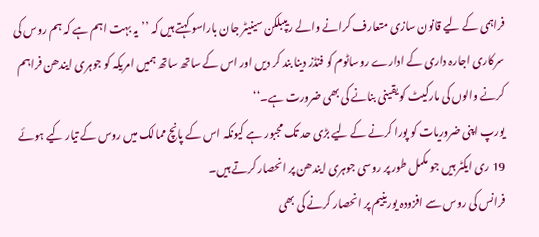فراہمی کے لیے قانون سازی متعارف کرانے والے ریپبلکن سینیٹر جان باراسو کہتے ہیں کہ ’’یہ بہت اہم ہے کہ ہم روس کی سرکاری اجارہ داری کے ادارے روساٹوم کو فنڈز دینا بند کر دیں اور اس کے ساتھ ساتھ ہمیں امریکہ کو جوہری ایندھن فراہم کرنے والوں کی مارکیٹ کو یقینی بنانے کی بھی ضرورت ہے۔‘‘
یورپ اپنی ضروریات کو پورا کرنے کے لیے بڑی حد تک مجبور ہے کیونکہ اس کے پانچ ممالک میں روس کے تیار کیے ہوئے 19 ری ایکٹر ہیں جو مکمل طور پر روسی جوہری ایندھن پر انحصار کرتے ہیں۔
فرانس کی روس سے افزودہ یورینیم پر انحصار کرنے کی بھی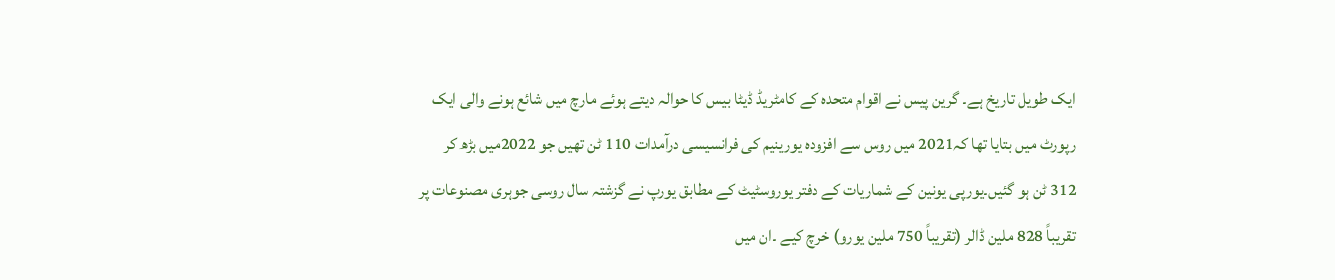ایک طویل تاریخ ہے۔ گرین پیس نے اقوام متحدہ کے کامٹریڈ ڈیٹا بیس کا حوالہ دیتے ہوئے مارچ میں شائع ہونے والی ایک رپورٹ میں بتایا تھا کہ2021 میں روس سے افزودہ یورینیم کی فرانسیسی درآمدات 110 ٹن تھیں جو 2022میں بڑھ کر 312 ٹن ہو گئیں۔یورپی یونین کے شماریات کے دفتر یوروسٹیٹ کے مطابق یورپ نے گزشتہ سال روسی جوہری مصنوعات پر تقریباً 828 ملین ڈالر (تقریباً 750 ملین یورو) خرچ کیے ۔ان میں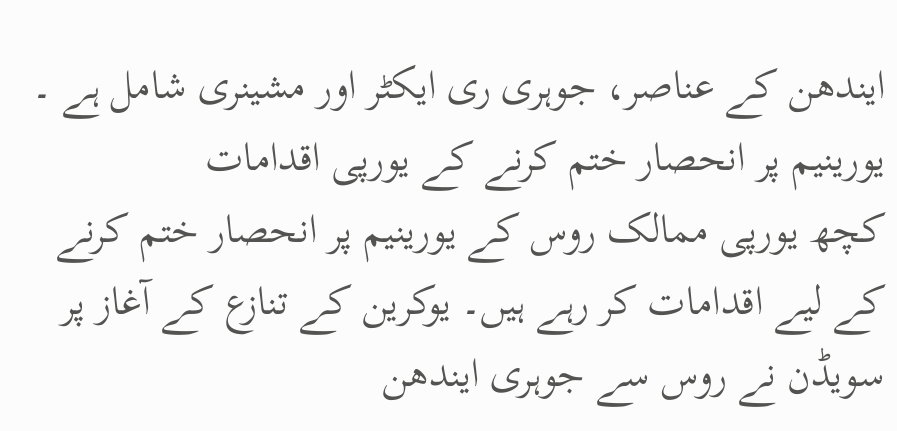ایندھن کے عناصر، جوہری ری ایکٹر اور مشینری شامل ہے ۔
یورینیم پر انحصار ختم کرنے کے یورپی اقدامات
کچھ یورپی ممالک روس کے یورینیم پر انحصار ختم کرنے کے لیے اقدامات کر رہے ہیں۔ یوکرین کے تنازع کے آغاز پر سویڈن نے روس سے جوہری ایندھن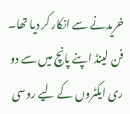خریدنے سے انکار کر دیا تھا۔ فن لینڈ اپنے پانچ میں سے دو ری ایکٹروں کے لیے روسی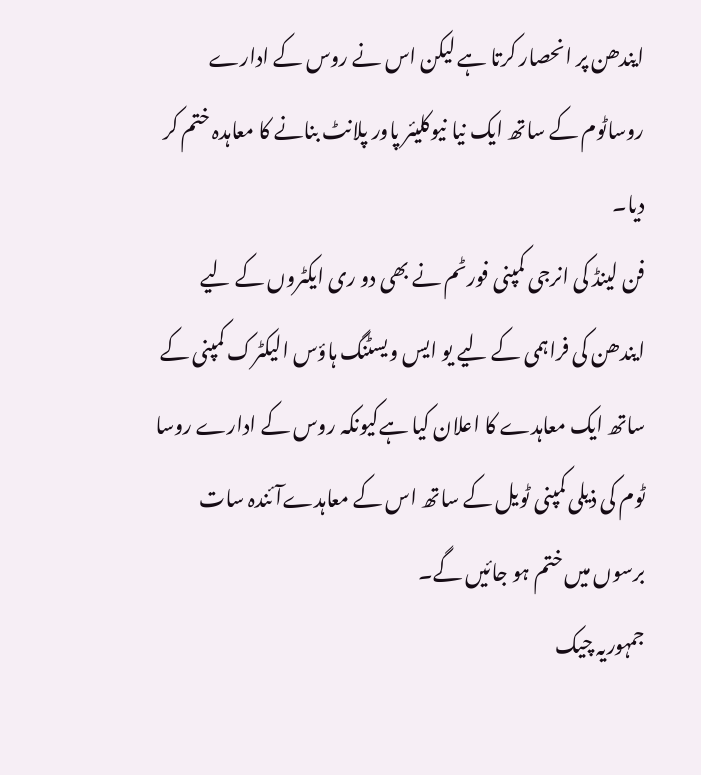ایندھن پر انحصار کرتا ہے لیکن اس نے روس کے ادارے روساٹوم کے ساتھ ایک نیا نیوکلیئر پاور پلانٹ بنانے کا معاہدہ ختم کر دیا۔
فن لینڈ کی انرجی کمپنی فورٹم نے بھی دو ری ایکٹروں کے لیے ایندھن کی فراہمی کے لیے یو ایس ویسٹنگ ہاؤس الیکٹرک کمپنی کے ساتھ ایک معاہدے کا اعلان کیا ہےکیونکہ روس کے ادارے روسا ٹوم کی ذیلی کمپنی ٹویل کے ساتھ اس کے معاہدےآئندہ سات برسوں میں ختم ہو جائیں گے۔
جمہوریہ چیک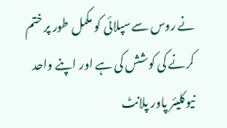نے روس سےسپلائی کو مکمل طور پر ختم کرنے کی کوشش کی ہے اور اپنے واحد نیوکلیئر پاور پلانٹ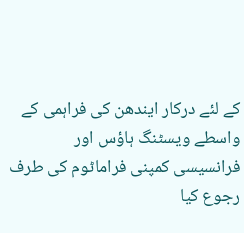کے لئے درکار ایندھن کی فراہمی کے واسطے ویسٹنگ ہاؤس اور فرانسیسی کمپنی فراماٹوم کی طرف رجوع کیا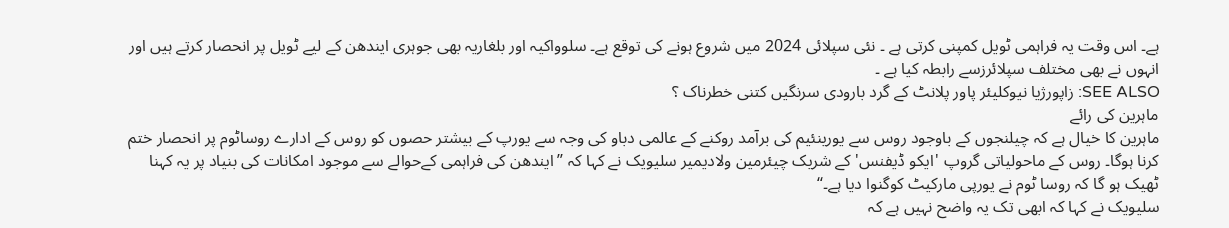ہے۔ اس وقت یہ فراہمی ٹویل کمپنی کرتی ہے ۔ نئی سپلائی 2024 میں شروع ہونے کی توقع ہے۔ سلوواکیہ اور بلغاریہ بھی جوہری ایندھن کے لیے ٹویل پر انحصار کرتے ہیں اور انہوں نے بھی مختلف سپلائرزسے رابطہ کیا ہے ۔
SEE ALSO: زاپورژیا نیوکلیئر پاور پلانٹ کے گرد بارودی سرنگیں کتنی خطرناک ؟
ماہرین کی رائے
ماہرین کا خیال ہے کہ چیلنجوں کے باوجود روس سے یورینئیم کی برآمد روکنے کے عالمی دباو کی وجہ سے یورپ کے بیشتر حصوں کو روس کے ادارے روساٹوم پر انحصار ختم کرنا ہوگا۔ روس کے ماحولیاتی گروپ 'ایکو ڈیفنس' کے شریک چیئرمین ولادیمیر سلیویک نے کہا کہ ’’ ایندھن کی فراہمی کےحوالے سے موجود امکانات کی بنیاد پر یہ کہنا ٹھیک ہو گا کہ روسا ٹوم نے یورپی مارکیٹ کوگنوا دیا ہے۔‘‘
سلیویک نے کہا کہ ابھی تک یہ واضح نہیں ہے کہ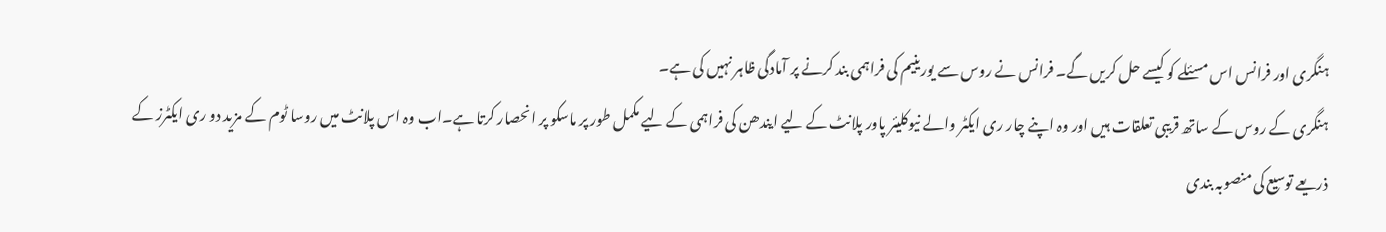ہنگری اور فرانس اس مسئلے کو کیسے حل کریں گے۔ فرانس نے روس سے یورینیم کی فراہمی بند کرنے پر آمادگی ظاہر نہیں کی ہے۔
ہنگری کے روس کے ساتھ قریبی تعلقات ہیں اور وہ اپنے چار ری ایکٹر والے نیوکلیئر پاور پلانٹ کے لیے ایندھن کی فراہمی کے لیے مکمل طور پر ماسکو پر انحصار کرتا ہے۔اب وہ اس پلانٹ میں روسا ٹوم کے مزید دو ری ایکٹرز کے ذریعے توسیع کی منصوبہ بندی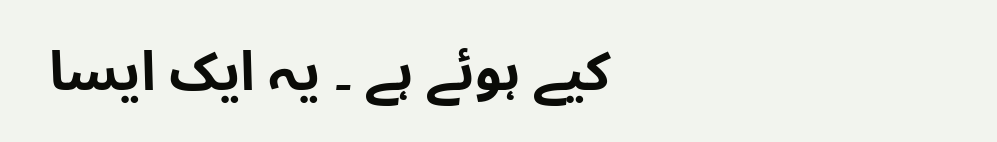کیے ہوئے ہے ۔ یہ ایک ایسا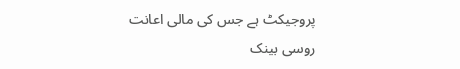پروجیکٹ ہے جس کی مالی اعانت روسی بینک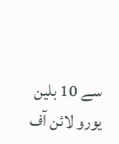سے 10 بلین یورو لائن آف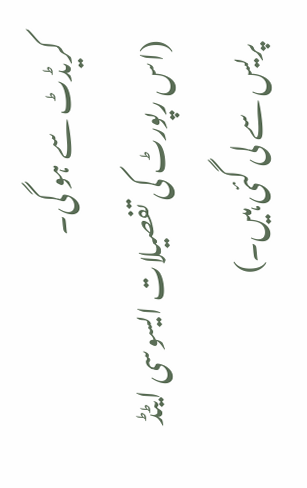کریڈٹ سے ہو گی۔
(اس رپورٹ کی تفصیلات ایسوسی ایٹڈ پریس سے لی گئی ہیں۔)